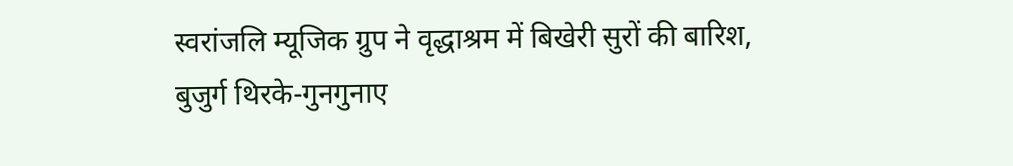स्वरांजलि म्यूजिक ग्रुप ने वृद्धाश्रम में बिखेरी सुरों की बारिश, बुजुर्ग थिरके-गुनगुनाए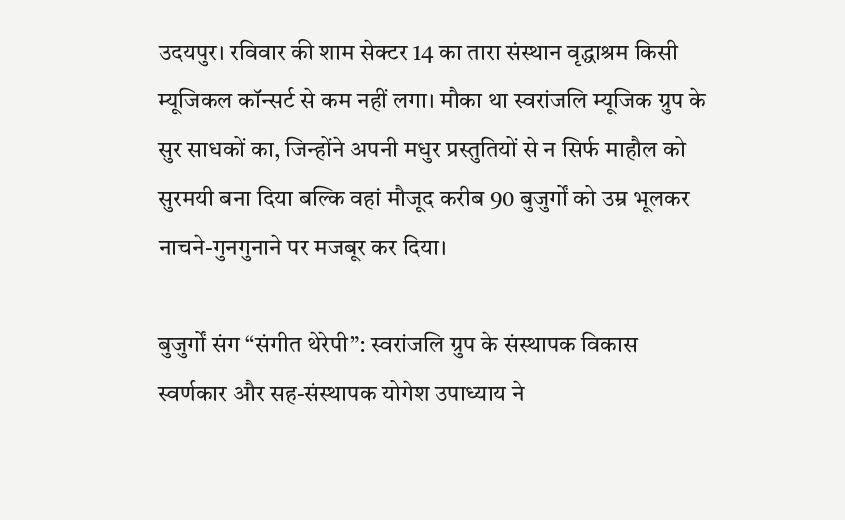उदयपुर। रविवार की शाम सेक्टर 14 का तारा संस्थान वृद्धाश्रम किसी म्यूजिकल कॉन्सर्ट से कम नहीं लगा। मौका था स्वरांजलि म्यूजिक ग्रुप के सुर साधकों का, जिन्होंने अपनी मधुर प्रस्तुतियों से न सिर्फ माहौल को सुरमयी बना दिया बल्कि वहां मौजूद करीब 90 बुजुर्गों को उम्र भूलकर नाचने-गुनगुनाने पर मजबूर कर दिया।

बुजुर्गों संग “संगीत थेरेपी”: स्वरांजलि ग्रुप के संस्थापक विकास स्वर्णकार और सह-संस्थापक योगेश उपाध्याय ने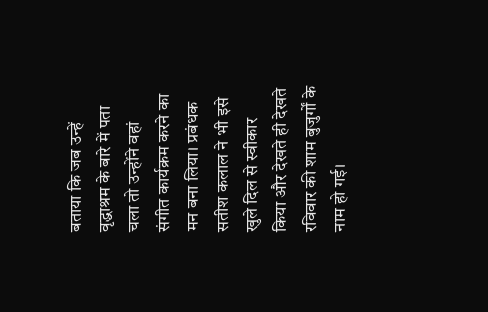बताया कि जब उन्हें वृद्धाश्रम के बारे में पता चला तो उन्होंने वहां संगीत कार्यक्रम करने का मन बना लिया। प्रबंधक सतीश कलाल ने भी इसे खुले दिल से स्वीकार किया और देखते ही देखते रविवार की शाम बुजुर्गों के नाम हो गई।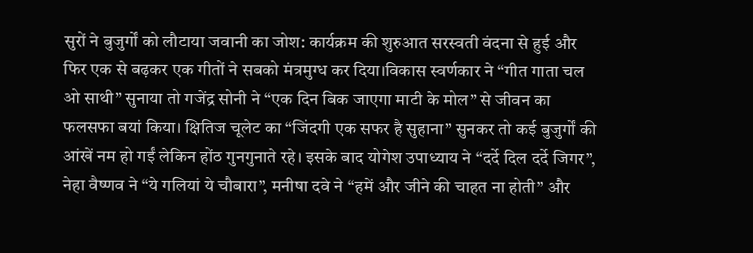सुरों ने बुजुर्गों को लौटाया जवानी का जोश: कार्यक्रम की शुरुआत सरस्वती वंदना से हुई और फिर एक से बढ़कर एक गीतों ने सबको मंत्रमुग्ध कर दिया।विकास स्वर्णकार ने “गीत गाता चल ओ साथी” सुनाया तो गजेंद्र सोनी ने “एक दिन बिक जाएगा माटी के मोल” से जीवन का फलसफा बयां किया। क्षितिज चूलेट का “जिंदगी एक सफर है सुहाना” सुनकर तो कई बुजुर्गों की आंखें नम हो गईं लेकिन होंठ गुनगुनाते रहे। इसके बाद योगेश उपाध्याय ने “दर्दे दिल दर्दे जिगर”, नेहा वैष्णव ने “ये गलियां ये चौबारा”, मनीषा दवे ने “हमें और जीने की चाहत ना होती” और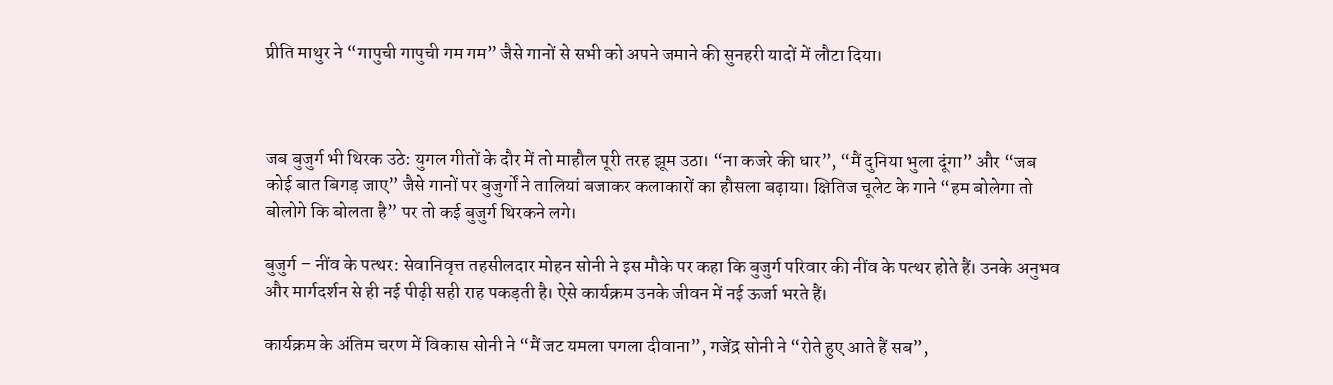प्रीति माथुर ने “गापुची गापुची गम गम” जैसे गानों से सभी को अपने जमाने की सुनहरी यादों में लौटा दिया।



जब बुजुर्ग भी थिरक उठे: युगल गीतों के दौर में तो माहौल पूरी तरह झूम उठा। “ना कजरे की धार”, “मैं दुनिया भुला दूंगा” और “जब कोई बात बिगड़ जाए” जैसे गानों पर बुजुर्गों ने तालियां बजाकर कलाकारों का हौसला बढ़ाया। क्षितिज चूलेट के गाने “हम बोलेगा तो बोलोगे कि बोलता है” पर तो कई बुजुर्ग थिरकने लगे।

बुजुर्ग – नींव के पत्थर: सेवानिवृत्त तहसीलदार मोहन सोनी ने इस मौके पर कहा कि बुजुर्ग परिवार की नींव के पत्थर होते हैं। उनके अनुभव और मार्गदर्शन से ही नई पीढ़ी सही राह पकड़ती है। ऐसे कार्यक्रम उनके जीवन में नई ऊर्जा भरते हैं।

कार्यक्रम के अंतिम चरण में विकास सोनी ने “मैं जट यमला पगला दीवाना”, गजेंद्र सोनी ने “रोते हुए आते हैं सब”,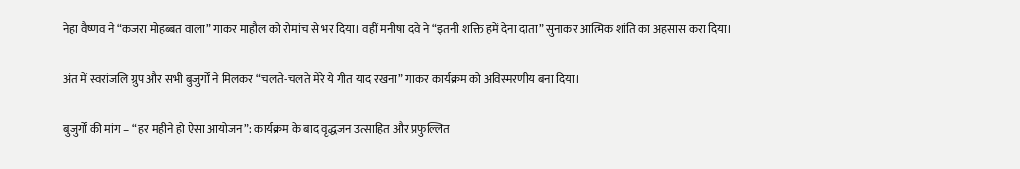नेहा वैष्णव ने “कजरा मोहब्बत वाला” गाकर माहौल को रोमांच से भर दिया। वहीं मनीषा दवे ने “इतनी शक्ति हमें देना दाता” सुनाकर आत्मिक शांति का अहसास करा दिया।

अंत में स्वरांजलि ग्रुप और सभी बुजुर्गों ने मिलकर “चलते-चलते मेरे ये गीत याद रखना” गाकर कार्यक्रम को अविस्मरणीय बना दिया।

बुजुर्गों की मांग – “हर महीने हो ऐसा आयोजन”: कार्यक्रम के बाद वृद्धजन उत्साहित और प्रफुल्लित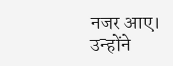नजर आए। उन्होंने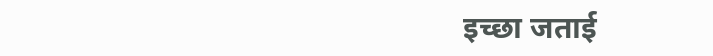इच्छा जताई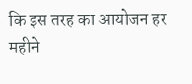कि इस तरह का आयोजन हर महीने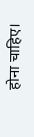होना चाहिए।